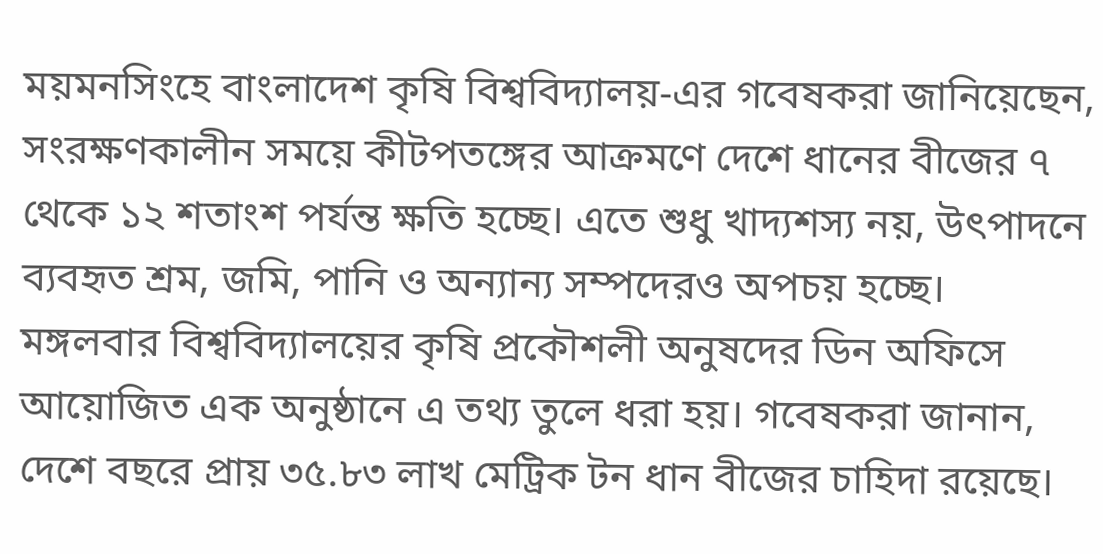ময়মনসিংহে বাংলাদেশ কৃষি বিশ্ববিদ্যালয়-এর গবেষকরা জানিয়েছেন, সংরক্ষণকালীন সময়ে কীটপতঙ্গের আক্রমণে দেশে ধানের বীজের ৭ থেকে ১২ শতাংশ পর্যন্ত ক্ষতি হচ্ছে। এতে শুধু খাদ্যশস্য নয়, উৎপাদনে ব্যবহৃত শ্রম, জমি, পানি ও অন্যান্য সম্পদেরও অপচয় হচ্ছে।
মঙ্গলবার বিশ্ববিদ্যালয়ের কৃষি প্রকৌশলী অনুষদের ডিন অফিসে আয়োজিত এক অনুষ্ঠানে এ তথ্য তুলে ধরা হয়। গবেষকরা জানান, দেশে বছরে প্রায় ৩৫.৮৩ লাখ মেট্রিক টন ধান বীজের চাহিদা রয়েছে।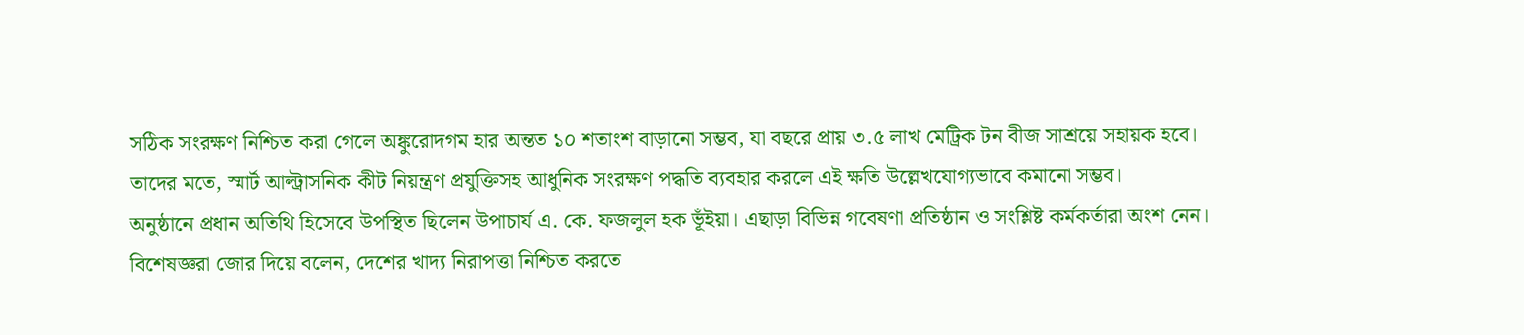সঠিক সংরক্ষণ নিশ্চিত করা গেলে অঙ্কুরোদগম হার অন্তত ১০ শতাংশ বাড়ানো সম্ভব, যা বছরে প্রায় ৩.৫ লাখ মেট্রিক টন বীজ সাশ্রয়ে সহায়ক হবে।
তাদের মতে, স্মার্ট আল্ট্রাসনিক কীট নিয়ন্ত্রণ প্রযুক্তিসহ আধুনিক সংরক্ষণ পদ্ধতি ব্যবহার করলে এই ক্ষতি উল্লেখযোগ্যভাবে কমানো সম্ভব।
অনুষ্ঠানে প্রধান অতিথি হিসেবে উপস্থিত ছিলেন উপাচার্য এ. কে. ফজলুল হক ভূঁইয়া। এছাড়া বিভিন্ন গবেষণা প্রতিষ্ঠান ও সংশ্লিষ্ট কর্মকর্তারা অংশ নেন।
বিশেষজ্ঞরা জোর দিয়ে বলেন, দেশের খাদ্য নিরাপত্তা নিশ্চিত করতে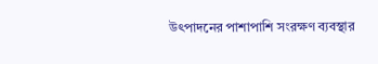উৎপাদনের পাশাপাশি সংরক্ষণ ব্যবস্থার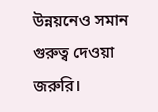উন্নয়নেও সমান গুরুত্ব দেওয়া জরুরি।